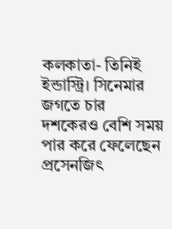কলকাতা- তিনিই ইন্ডাস্ট্রি। সিনেমার জগতে চার দশকেরও বেশি সময় পার করে ফেলেছেন প্রসেনজিৎ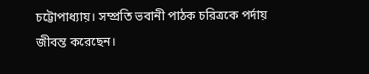চট্টোপাধ্যায়। সম্প্রতি ভবানী পাঠক চরিত্রকে পর্দায় জীবন্ত করেছেন।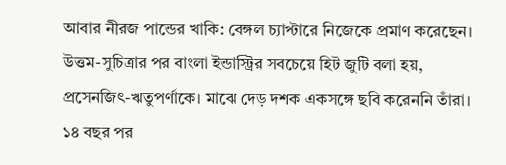আবার নীরজ পান্ডের খাকি: বেঙ্গল চ্যাপ্টারে নিজেকে প্রমাণ করেছেন।
উত্তম-সুচিত্রার পর বাংলা ইন্ডাস্ট্রির সবচেয়ে হিট জুটি বলা হয়, প্রসেনজিৎ-ঋতুপর্ণাকে। মাঝে দেড় দশক একসঙ্গে ছবি করেননি তাঁরা।
১৪ বছর পর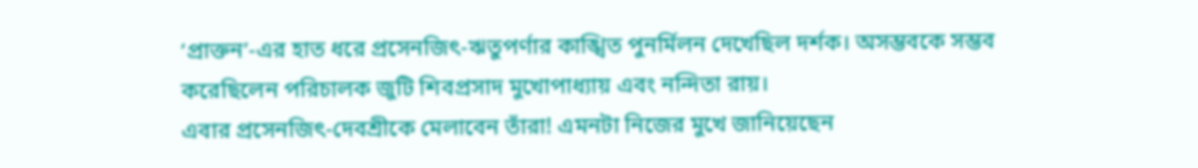‘প্রাক্তন’-এর হাত ধরে প্রসেনজিৎ-ঋতুপর্ণার কাঙ্খিত পুনর্মিলন দেখেছিল দর্শক। অসম্ভবকে সম্ভব করেছিলেন পরিচালক জুটি শিবপ্রসাদ মুখোপাধ্যায় এবং নন্দিতা রায়।
এবার প্রসেনজিৎ-দেবশ্রীকে মেলাবেন তাঁরা! এমনটা নিজের মুখে জানিয়েছেন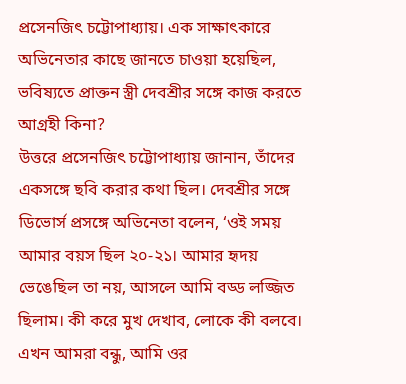প্রসেনজিৎ চট্টোপাধ্যায়। এক সাক্ষাৎকারে অভিনেতার কাছে জানতে চাওয়া হয়েছিল, ভবিষ্যতে প্রাক্তন স্ত্রী দেবশ্রীর সঙ্গে কাজ করতে আগ্রহী কিনা?
উত্তরে প্রসেনজিৎ চট্টোপাধ্যায় জানান, তাঁদের একসঙ্গে ছবি করার কথা ছিল। দেবশ্রীর সঙ্গে ডিভোর্স প্রসঙ্গে অভিনেতা বলেন, ‘ওই সময় আমার বয়স ছিল ২০-২১। আমার হৃদয় ভেঙেছিল তা নয়, আসলে আমি বড্ড লজ্জিত ছিলাম। কী করে মুখ দেখাব, লোকে কী বলবে। এখন আমরা বন্ধু, আমি ওর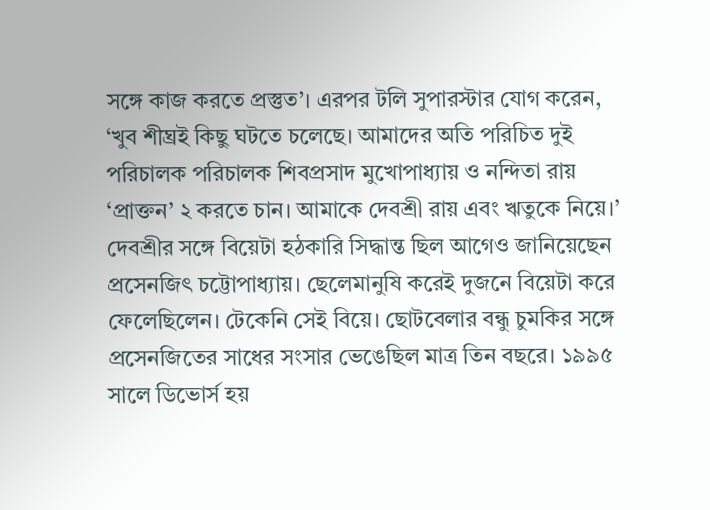সঙ্গে কাজ করতে প্রস্তুত’। এরপর টলি সুপারস্টার যোগ করেন, ‘খুব শীঘ্রই কিছু ঘটতে চলেছে। আমাদের অতি পরিচিত দুই পরিচালক পরিচালক শিবপ্রসাদ মুখোপাধ্যায় ও নন্দিতা রায় ‘প্রাক্তন’ ২ করতে চান। আমাকে দেবশ্রী রায় এবং ঋতুকে নিয়ে।’
দেবশ্রীর সঙ্গে বিয়েটা হঠকারি সিদ্ধান্ত ছিল আগেও জানিয়েছেন প্রসেনজিৎ চট্টোপাধ্যায়। ছেলেমানুষি করেই দুজনে বিয়েটা করে ফেলেছিলেন। টেকেনি সেই বিয়ে। ছোটবেলার বন্ধু চুমকির সঙ্গে প্রসেনজিতের সাধের সংসার ভেঙেছিল মাত্র তিন বছরে। ১৯৯৫ সালে ডিভোর্স হয়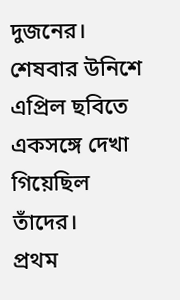দুজনের। শেষবার উনিশে এপ্রিল ছবিতে একসঙ্গে দেখা গিয়েছিল তাঁদের।
প্রথম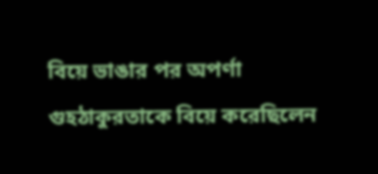বিয়ে ভাঙার পর অপর্ণা গুহঠাকুরতাকে বিয়ে করেছিলেন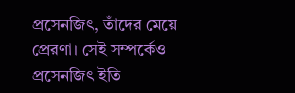প্রসেনজিৎ, তাঁদের মেয়ে প্রেরণা। সেই সম্পর্কেও প্রসেনজিৎ ইতি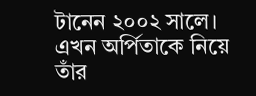টানেন ২০০২ সালে। এখন অর্পিতাকে নিয়ে তাঁর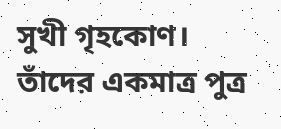সুখী গৃহকোণ। তাঁদের একমাত্র পুত্র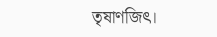তৃষাণজিৎ।